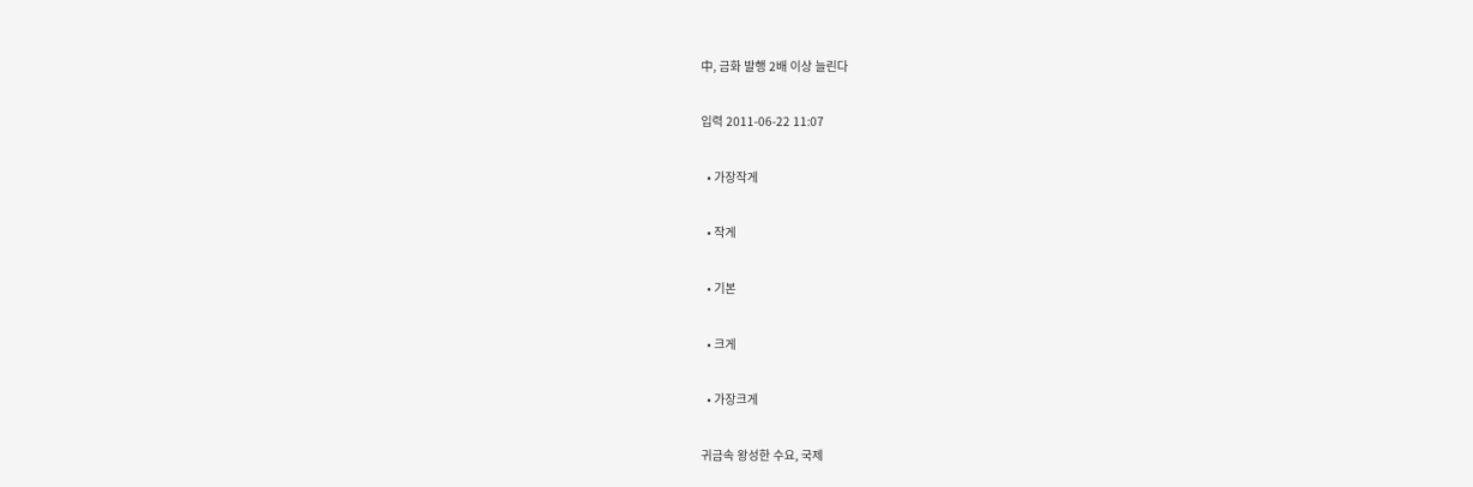中, 금화 발행 2배 이상 늘린다

입력 2011-06-22 11:07

  • 가장작게

  • 작게

  • 기본

  • 크게

  • 가장크게

귀금속 왕성한 수요, 국제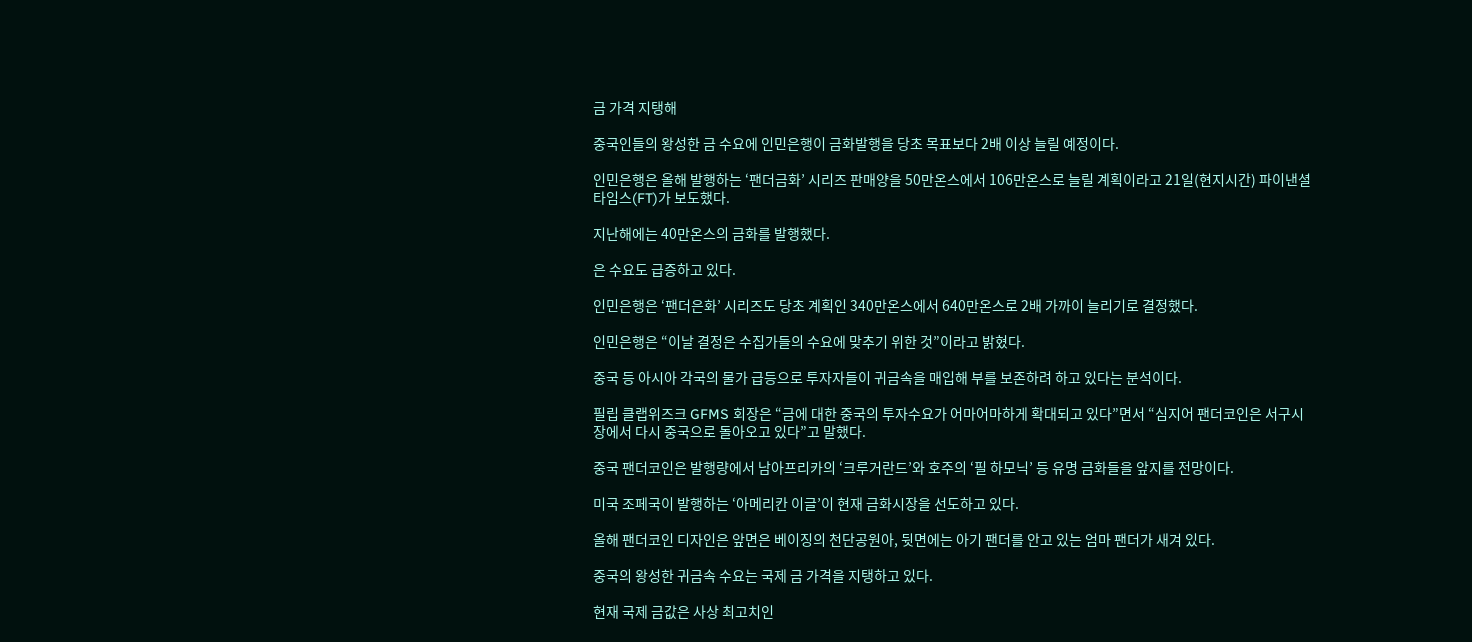금 가격 지탱해

중국인들의 왕성한 금 수요에 인민은행이 금화발행을 당초 목표보다 2배 이상 늘릴 예정이다.

인민은행은 올해 발행하는 ‘팬더금화’ 시리즈 판매양을 50만온스에서 106만온스로 늘릴 계획이라고 21일(현지시간) 파이낸셜타임스(FT)가 보도했다.

지난해에는 40만온스의 금화를 발행했다.

은 수요도 급증하고 있다.

인민은행은 ‘팬더은화’ 시리즈도 당초 계획인 340만온스에서 640만온스로 2배 가까이 늘리기로 결정했다.

인민은행은 “이날 결정은 수집가들의 수요에 맞추기 위한 것”이라고 밝혔다.

중국 등 아시아 각국의 물가 급등으로 투자자들이 귀금속을 매입해 부를 보존하려 하고 있다는 분석이다.

필립 클랩위즈크 GFMS 회장은 “금에 대한 중국의 투자수요가 어마어마하게 확대되고 있다”면서 “심지어 팬더코인은 서구시장에서 다시 중국으로 돌아오고 있다”고 말했다.

중국 팬더코인은 발행량에서 남아프리카의 ‘크루거란드’와 호주의 ‘필 하모닉’ 등 유명 금화들을 앞지를 전망이다.

미국 조페국이 발행하는 ‘아메리칸 이글’이 현재 금화시장을 선도하고 있다.

올해 팬더코인 디자인은 앞면은 베이징의 천단공원아, 뒷면에는 아기 팬더를 안고 있는 엄마 팬더가 새겨 있다.

중국의 왕성한 귀금속 수요는 국제 금 가격을 지탱하고 있다.

현재 국제 금값은 사상 최고치인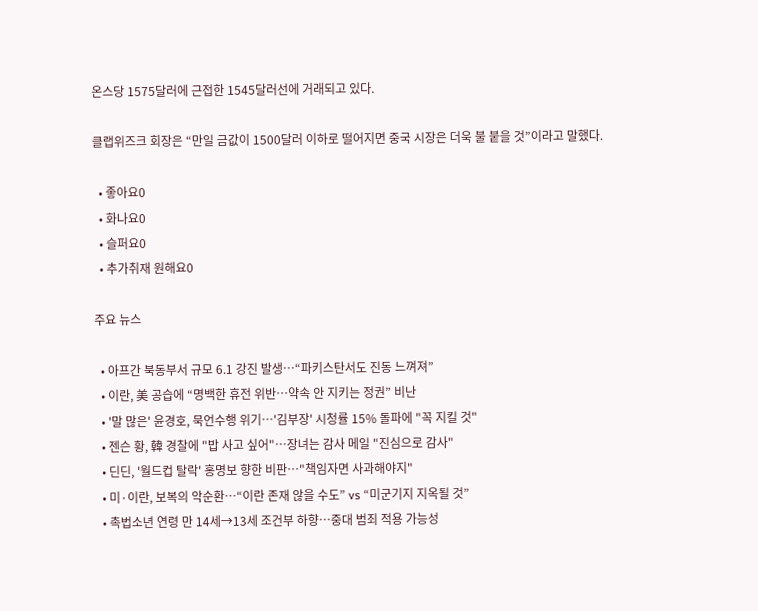온스당 1575달러에 근접한 1545달러선에 거래되고 있다.

클랩위즈크 회장은 “만일 금값이 1500달러 이하로 떨어지면 중국 시장은 더욱 불 붙을 것”이라고 말했다.

  • 좋아요0
  • 화나요0
  • 슬퍼요0
  • 추가취재 원해요0

주요 뉴스

  • 아프간 북동부서 규모 6.1 강진 발생…“파키스탄서도 진동 느껴져”
  • 이란, 美 공습에 “명백한 휴전 위반…약속 안 지키는 정권” 비난
  • '말 많은' 윤경호, 묵언수행 위기⋯'김부장' 시청률 15% 돌파에 "꼭 지킬 것"
  • 젠슨 황, 韓 경찰에 "밥 사고 싶어"⋯장녀는 감사 메일 "진심으로 감사"
  • 딘딘, '월드컵 탈락' 홍명보 향한 비판⋯"책임자면 사과해야지"
  • 미·이란, 보복의 악순환…“이란 존재 않을 수도” vs “미군기지 지옥될 것”
  • 촉법소년 연령 만 14세→13세 조건부 하향…중대 범죄 적용 가능성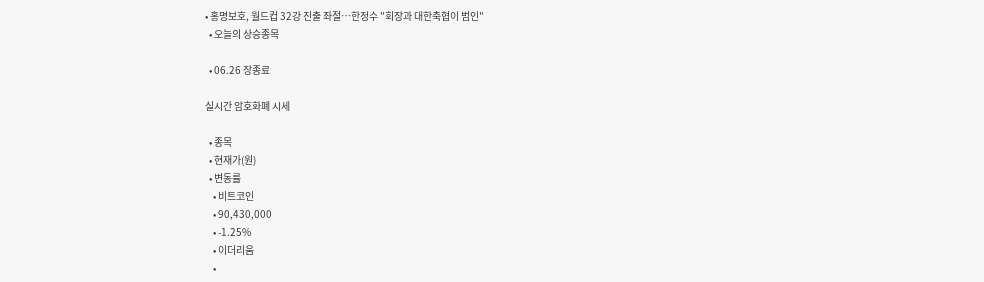• 홍명보호, 월드컵 32강 진출 좌절⋯한정수 "회장과 대한축협이 범인"
  • 오늘의 상승종목

  • 06.26 장종료

실시간 암호화폐 시세

  • 종목
  • 현재가(원)
  • 변동률
    • 비트코인
    • 90,430,000
    • -1.25%
    • 이더리움
    •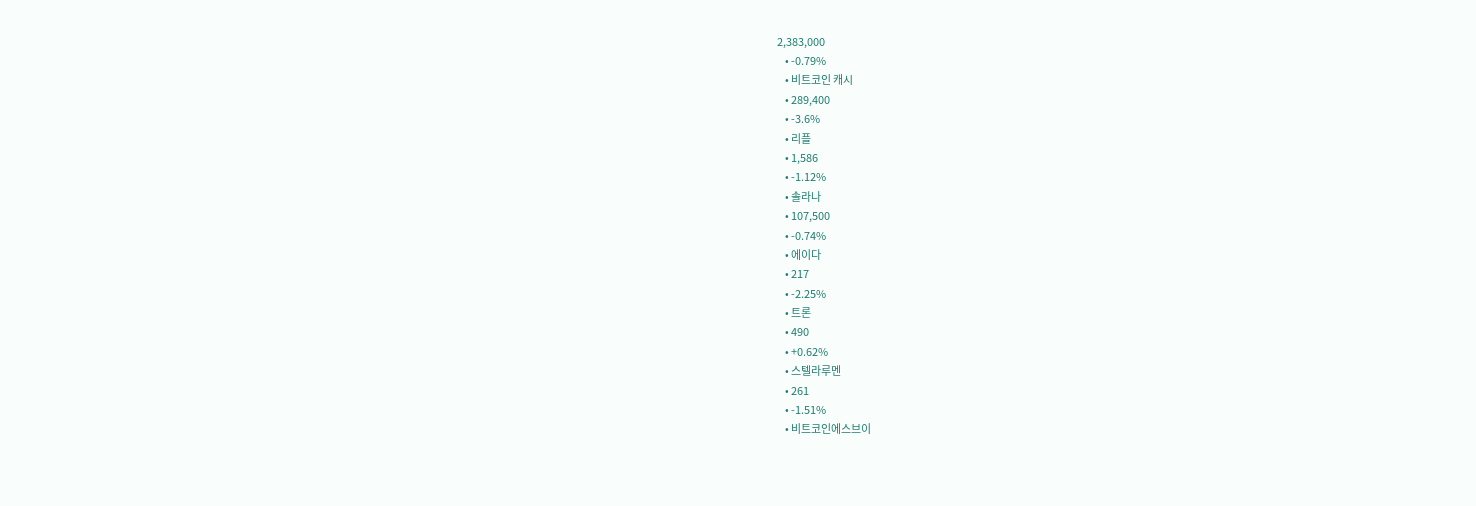2,383,000
    • -0.79%
    • 비트코인 캐시
    • 289,400
    • -3.6%
    • 리플
    • 1,586
    • -1.12%
    • 솔라나
    • 107,500
    • -0.74%
    • 에이다
    • 217
    • -2.25%
    • 트론
    • 490
    • +0.62%
    • 스텔라루멘
    • 261
    • -1.51%
    • 비트코인에스브이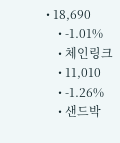• 18,690
    • -1.01%
    • 체인링크
    • 11,010
    • -1.26%
    • 샌드박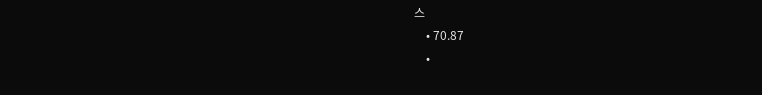스
    • 70.87
    •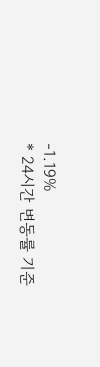-1.19%
* 24시간 변동률 기준